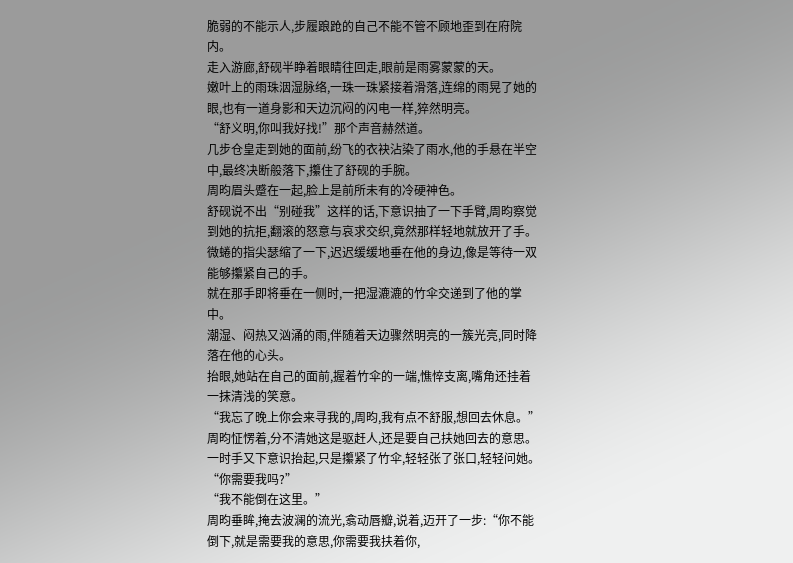脆弱的不能示人,步履踉跄的自己不能不管不顾地歪到在府院内。
走入游廊,舒砚半睁着眼睛往回走,眼前是雨雾蒙蒙的天。
嫩叶上的雨珠洇湿脉络,一珠一珠紧接着滑落,连绵的雨晃了她的眼,也有一道身影和天边沉闷的闪电一样,猝然明亮。
“舒义明,你叫我好找!”那个声音赫然道。
几步仓皇走到她的面前,纷飞的衣袂沾染了雨水,他的手悬在半空中,最终决断般落下,攥住了舒砚的手腕。
周昀眉头蹙在一起,脸上是前所未有的冷硬神色。
舒砚说不出“别碰我”这样的话,下意识抽了一下手臂,周昀察觉到她的抗拒,翻滚的怒意与哀求交织,竟然那样轻地就放开了手。
微蜷的指尖瑟缩了一下,迟迟缓缓地垂在他的身边,像是等待一双能够攥紧自己的手。
就在那手即将垂在一侧时,一把湿漉漉的竹伞交递到了他的掌中。
潮湿、闷热又汹涌的雨,伴随着天边骤然明亮的一簇光亮,同时降落在他的心头。
抬眼,她站在自己的面前,握着竹伞的一端,憔悴支离,嘴角还挂着一抹清浅的笑意。
“我忘了晚上你会来寻我的,周昀,我有点不舒服,想回去休息。”
周昀怔愣着,分不清她这是驱赶人,还是要自己扶她回去的意思。
一时手又下意识抬起,只是攥紧了竹伞,轻轻张了张口,轻轻问她。
“你需要我吗?”
“我不能倒在这里。”
周昀垂眸,掩去波澜的流光,翕动唇瓣,说着,迈开了一步:“你不能倒下,就是需要我的意思,你需要我扶着你,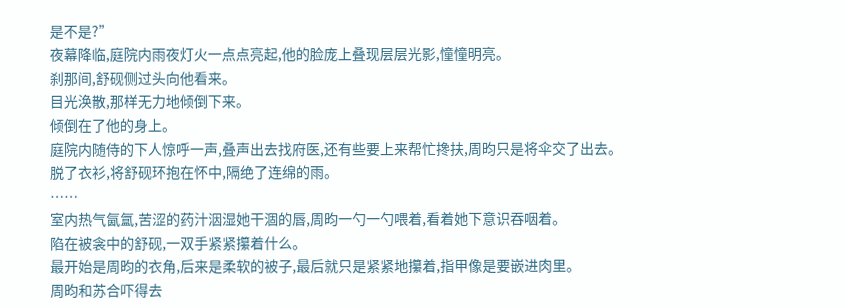是不是?”
夜幕降临,庭院内雨夜灯火一点点亮起,他的脸庞上叠现层层光影,憧憧明亮。
刹那间,舒砚侧过头向他看来。
目光涣散,那样无力地倾倒下来。
倾倒在了他的身上。
庭院内随侍的下人惊呼一声,叠声出去找府医,还有些要上来帮忙搀扶,周昀只是将伞交了出去。
脱了衣衫,将舒砚环抱在怀中,隔绝了连绵的雨。
……
室内热气氤氲,苦涩的药汁洇湿她干涸的唇,周昀一勺一勺喂着,看着她下意识吞咽着。
陷在被衾中的舒砚,一双手紧紧攥着什么。
最开始是周昀的衣角,后来是柔软的被子,最后就只是紧紧地攥着,指甲像是要嵌进肉里。
周昀和苏合吓得去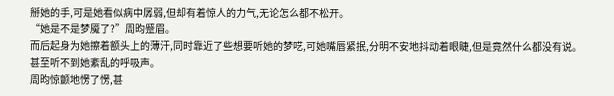掰她的手,可是她看似病中孱弱,但却有着惊人的力气,无论怎么都不松开。
“她是不是梦魇了?”周昀蹙眉。
而后起身为她擦着额头上的薄汗,同时靠近了些想要听她的梦呓,可她嘴唇紧抿,分明不安地抖动着眼睫,但是竟然什么都没有说。
甚至听不到她紊乱的呼吸声。
周昀惊颤地愣了愣,甚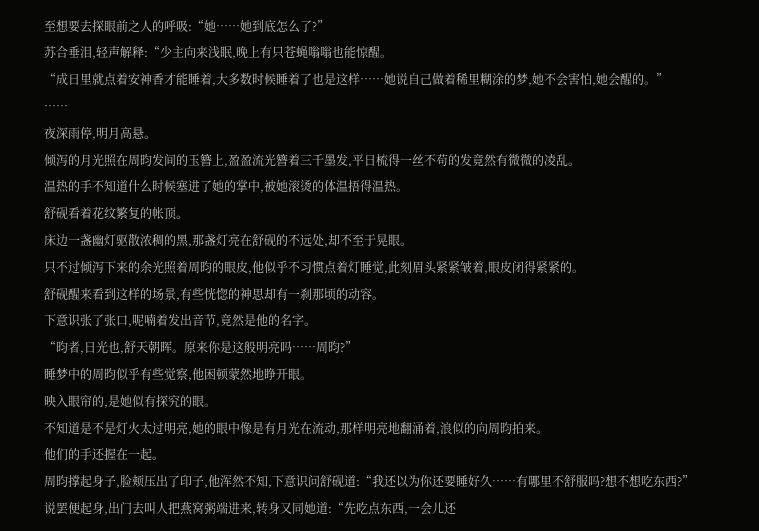至想要去探眼前之人的呼吸:“她……她到底怎么了?”
苏合垂泪,轻声解释:“少主向来浅眠,晚上有只苍蝇嗡嗡也能惊醒。
“成日里就点着安神香才能睡着,大多数时候睡着了也是这样……她说自己做着稀里糊涂的梦,她不会害怕,她会醒的。”
……
夜深雨停,明月高悬。
倾泻的月光照在周昀发间的玉簪上,盈盈流光簪着三千墨发,平日梳得一丝不苟的发竟然有微微的凌乱。
温热的手不知道什么时候塞进了她的掌中,被她滚烫的体温捂得温热。
舒砚看着花纹繁复的帐顶。
床边一盏幽灯驱散浓稠的黑,那盏灯亮在舒砚的不远处,却不至于晃眼。
只不过倾泻下来的余光照着周昀的眼皮,他似乎不习惯点着灯睡觉,此刻眉头紧紧皱着,眼皮闭得紧紧的。
舒砚醒来看到这样的场景,有些恍惚的神思却有一刹那顷的动容。
下意识张了张口,呢喃着发出音节,竟然是他的名字。
“昀者,日光也,舒天朝晖。原来你是这般明亮吗……周昀?”
睡梦中的周昀似乎有些觉察,他困顿蒙然地睁开眼。
映入眼帘的,是她似有探究的眼。
不知道是不是灯火太过明亮,她的眼中像是有月光在流动,那样明亮地翻涌着,浪似的向周昀拍来。
他们的手还握在一起。
周昀撑起身子,脸颊压出了印子,他浑然不知,下意识问舒砚道:“我还以为你还要睡好久……有哪里不舒服吗?想不想吃东西?”
说罢便起身,出门去叫人把燕窝粥端进来,转身又同她道:“先吃点东西,一会儿还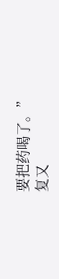要把药喝了。”
复又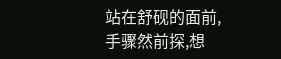站在舒砚的面前,手骤然前探,想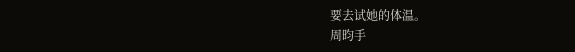要去试她的体温。
周昀手